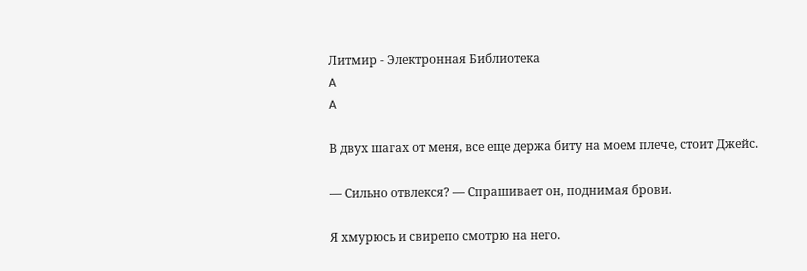Литмир - Электронная Библиотека
A
A

В двух шагах от меня, все еще держа биту на моем плече, стоит Джейс.

— Сильно отвлекся? — Спрашивает он, поднимая брови.

Я хмурюсь и свирепо смотрю на него.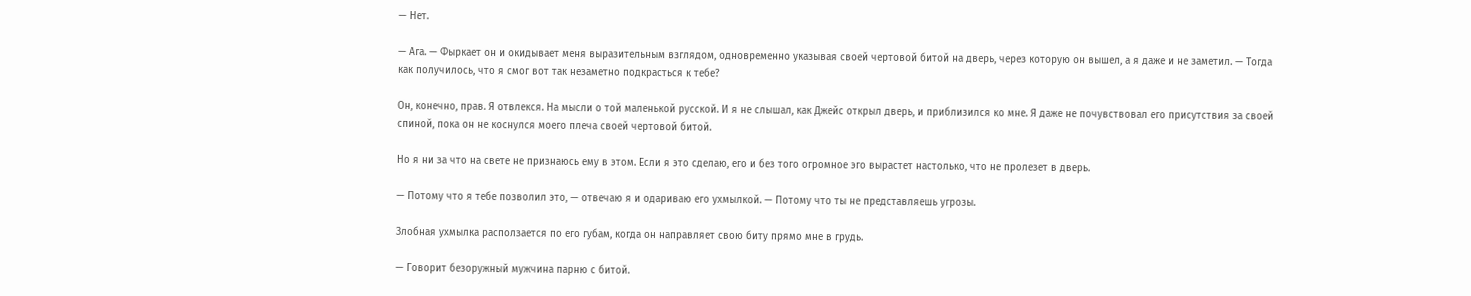— Нет.

— Ага. — Фыркает он и окидывает меня выразительным взглядом, одновременно указывая своей чертовой битой на дверь, через которую он вышел, а я даже и не заметил. — Тогда как получилось, что я смог вот так незаметно подкрасться к тебе?

Он, конечно, прав. Я отвлекся. На мысли о той маленькой русской. И я не слышал, как Джейс открыл дверь, и приблизился ко мне. Я даже не почувствовал его присутствия за своей спиной, пока он не коснулся моего плеча своей чертовой битой.

Но я ни за что на свете не признаюсь ему в этом. Если я это сделаю, его и без того огромное эго вырастет настолько, что не пролезет в дверь.

— Потому что я тебе позволил это, — отвечаю я и одариваю его ухмылкой. — Потому что ты не представляешь угрозы.

Злобная ухмылка расползается по его губам, когда он направляет свою биту прямо мне в грудь.

— Говорит безоружный мужчина парню с битой.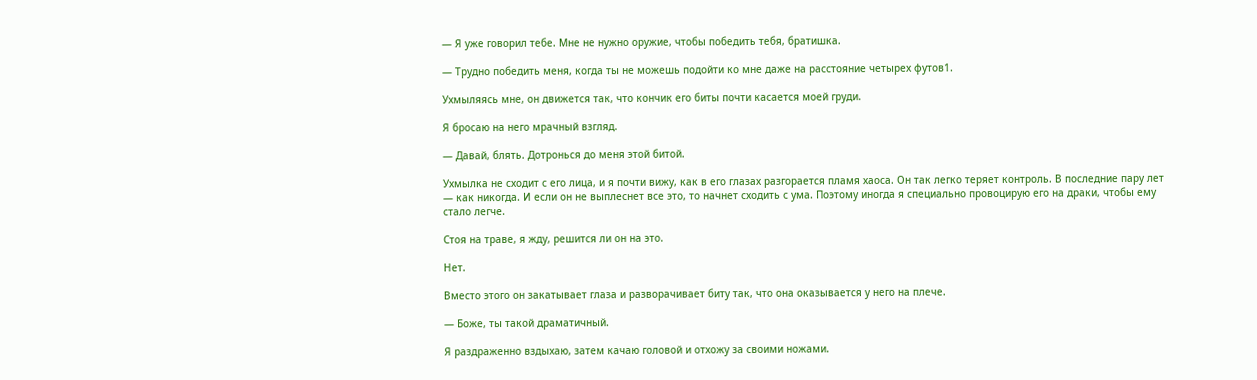— Я уже говорил тебе. Мне не нужно оружие, чтобы победить тебя, братишка.

— Трудно победить меня, когда ты не можешь подойти ко мне даже на расстояние четырех футов1.

Ухмыляясь мне, он движется так, что кончик его биты почти касается моей груди.

Я бросаю на него мрачный взгляд.

— Давай, блять. Дотронься до меня этой битой.

Ухмылка не сходит с его лица, и я почти вижу, как в его глазах разгорается пламя хаоса. Он так легко теряет контроль. В последние пару лет — как никогда. И если он не выплеснет все это, то начнет сходить с ума. Поэтому иногда я специально провоцирую его на драки, чтобы ему стало легче.

Стоя на траве, я жду, решится ли он на это.

Нет.

Вместо этого он закатывает глаза и разворачивает биту так, что она оказывается у него на плече.

— Боже, ты такой драматичный.

Я раздраженно вздыхаю, затем качаю головой и отхожу за своими ножами.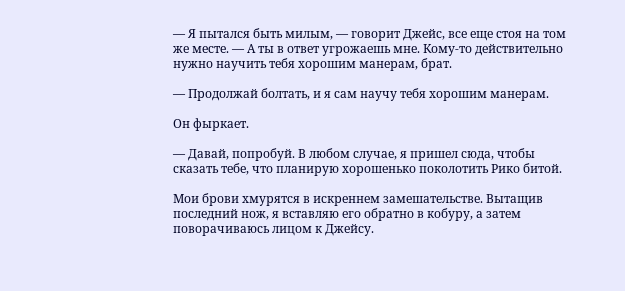— Я пытался быть милым, — говорит Джейс, все еще стоя на том же месте. — А ты в ответ угрожаешь мне. Кому-то действительно нужно научить тебя хорошим манерам, брат.

— Продолжай болтать, и я сам научу тебя хорошим манерам.

Он фыркает.

— Давай, попробуй. В любом случае, я пришел сюда, чтобы сказать тебе, что планирую хорошенько поколотить Рико битой.

Мои брови хмурятся в искреннем замешательстве. Вытащив последний нож, я вставляю его обратно в кобуру, а затем поворачиваюсь лицом к Джейсу.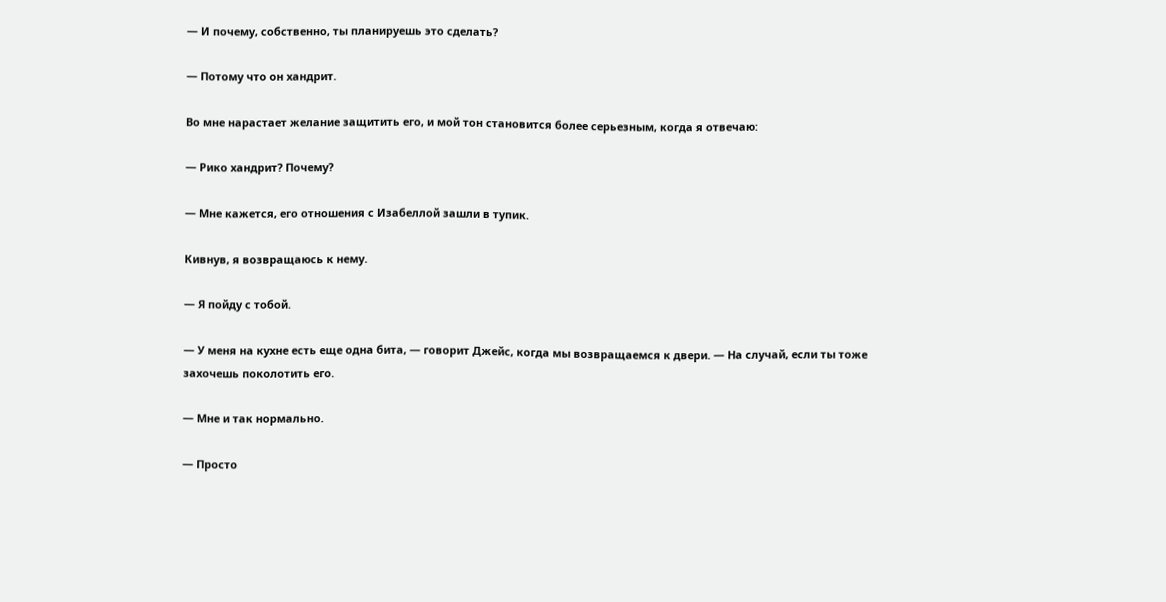— И почему, собственно, ты планируешь это сделать?

— Потому что он хандрит.

Во мне нарастает желание защитить его, и мой тон становится более серьезным, когда я отвечаю:

— Рико хандрит? Почему?

— Мне кажется, его отношения с Изабеллой зашли в тупик.

Кивнув, я возвращаюсь к нему.

— Я пойду с тобой.

— У меня на кухне есть еще одна бита, — говорит Джейс, когда мы возвращаемся к двери. — На случай, если ты тоже захочешь поколотить его.

— Мне и так нормально.

— Просто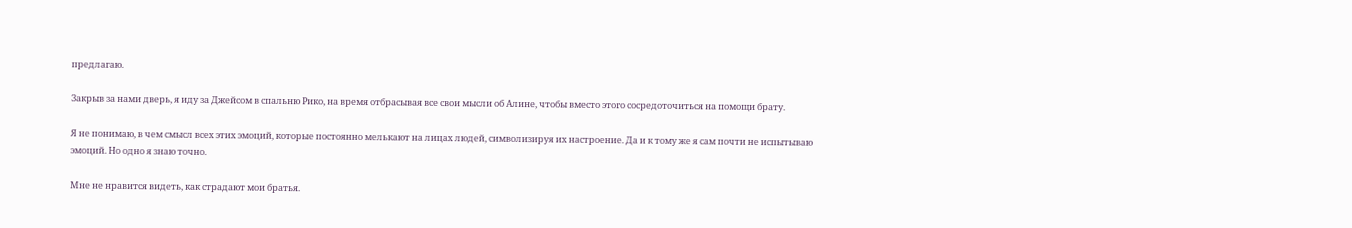предлагаю.

Закрыв за нами дверь, я иду за Джейсом в спальню Рико, на время отбрасывая все свои мысли об Алине, чтобы вместо этого сосредоточиться на помощи брату.

Я не понимаю, в чем смысл всех этих эмоций, которые постоянно мелькают на лицах людей, символизируя их настроение. Да и к тому же я сам почти не испытываю эмоций. Но одно я знаю точно.

Мне не нравится видеть, как страдают мои братья.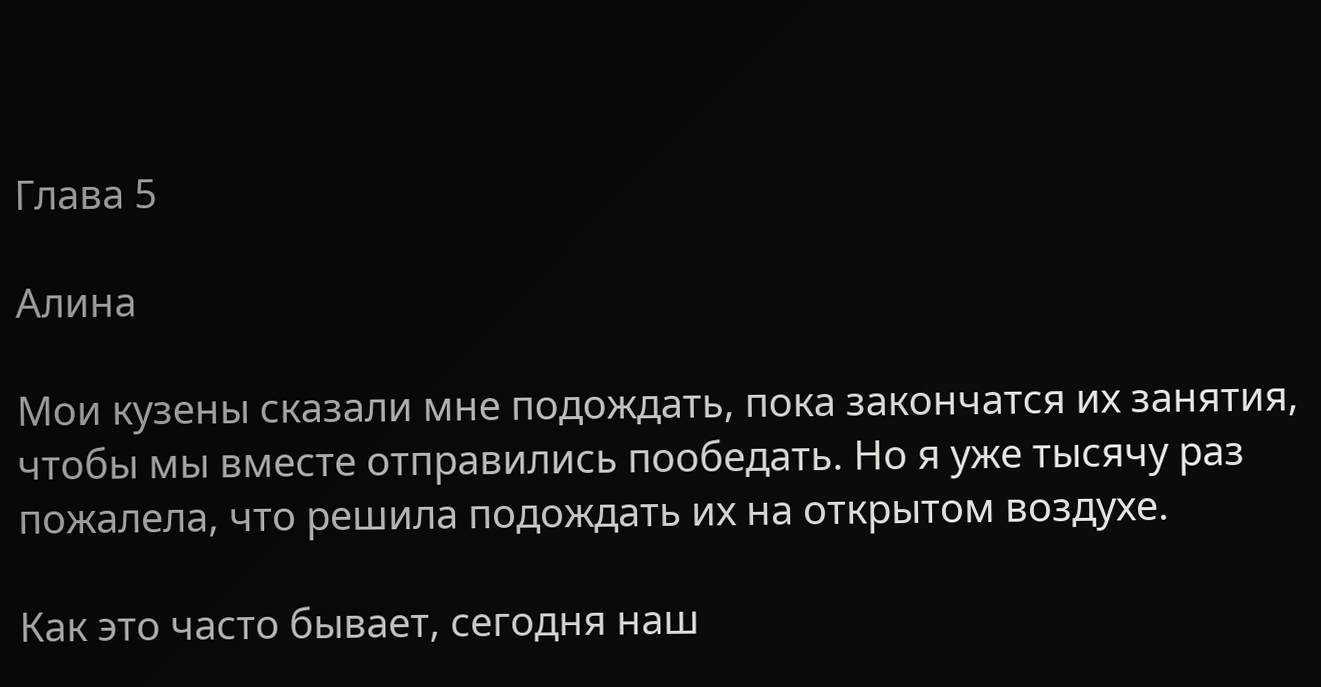Глава 5

Алина

Мои кузены сказали мне подождать, пока закончатся их занятия, чтобы мы вместе отправились пообедать. Но я уже тысячу раз пожалела, что решила подождать их на открытом воздухе.

Как это часто бывает, сегодня наш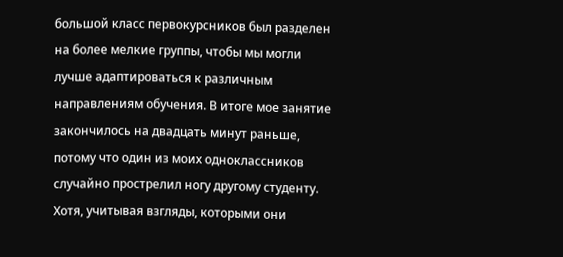большой класс первокурсников был разделен на более мелкие группы, чтобы мы могли лучше адаптироваться к различным направлениям обучения. В итоге мое занятие закончилось на двадцать минут раньше, потому что один из моих одноклассников случайно прострелил ногу другому студенту. Хотя, учитывая взгляды, которыми они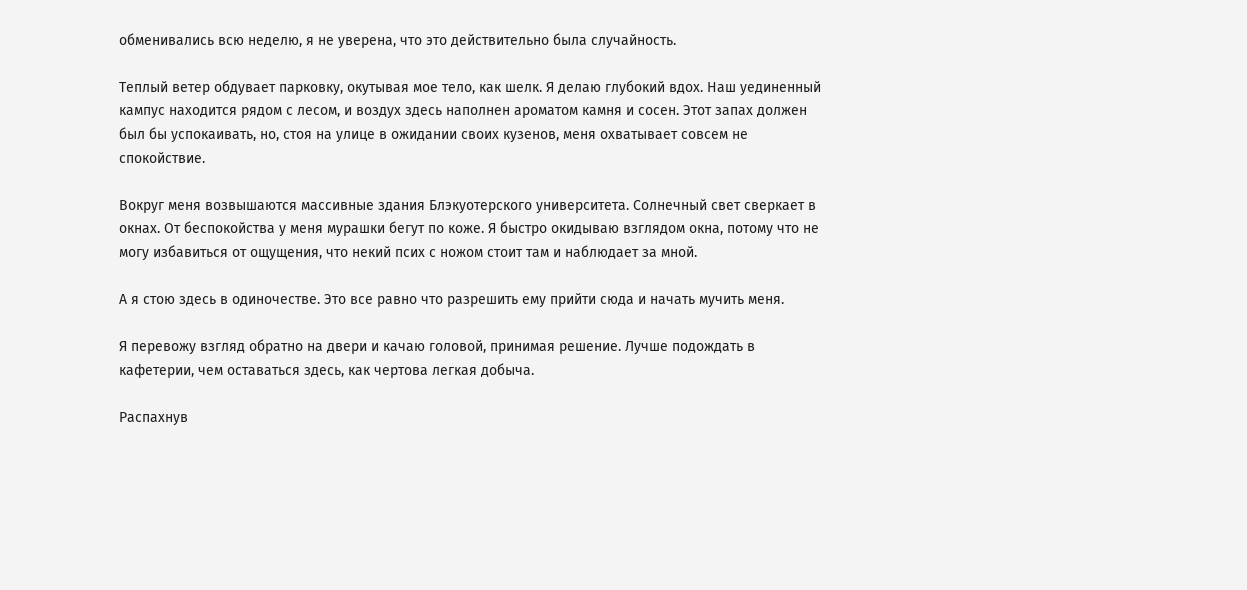обменивались всю неделю, я не уверена, что это действительно была случайность.

Теплый ветер обдувает парковку, окутывая мое тело, как шелк. Я делаю глубокий вдох. Наш уединенный кампус находится рядом с лесом, и воздух здесь наполнен ароматом камня и сосен. Этот запах должен был бы успокаивать, но, стоя на улице в ожидании своих кузенов, меня охватывает совсем не спокойствие.

Вокруг меня возвышаются массивные здания Блэкуотерского университета. Солнечный свет сверкает в окнах. От беспокойства у меня мурашки бегут по коже. Я быстро окидываю взглядом окна, потому что не могу избавиться от ощущения, что некий псих с ножом стоит там и наблюдает за мной.

А я стою здесь в одиночестве. Это все равно что разрешить ему прийти сюда и начать мучить меня.

Я перевожу взгляд обратно на двери и качаю головой, принимая решение. Лучше подождать в кафетерии, чем оставаться здесь, как чертова легкая добыча.

Распахнув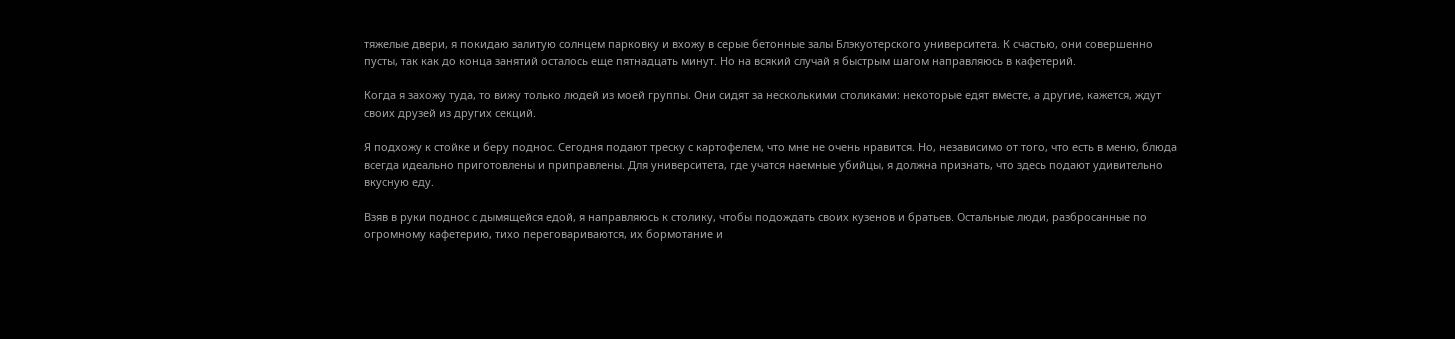тяжелые двери, я покидаю залитую солнцем парковку и вхожу в серые бетонные залы Блэкуотерского университета. К счастью, они совершенно пусты, так как до конца занятий осталось еще пятнадцать минут. Но на всякий случай я быстрым шагом направляюсь в кафетерий.

Когда я захожу туда, то вижу только людей из моей группы. Они сидят за несколькими столиками: некоторые едят вместе, а другие, кажется, ждут своих друзей из других секций.

Я подхожу к стойке и беру поднос. Сегодня подают треску с картофелем, что мне не очень нравится. Но, независимо от того, что есть в меню, блюда всегда идеально приготовлены и приправлены. Для университета, где учатся наемные убийцы, я должна признать, что здесь подают удивительно вкусную еду.

Взяв в руки поднос с дымящейся едой, я направляюсь к столику, чтобы подождать своих кузенов и братьев. Остальные люди, разбросанные по огромному кафетерию, тихо переговариваются, их бормотание и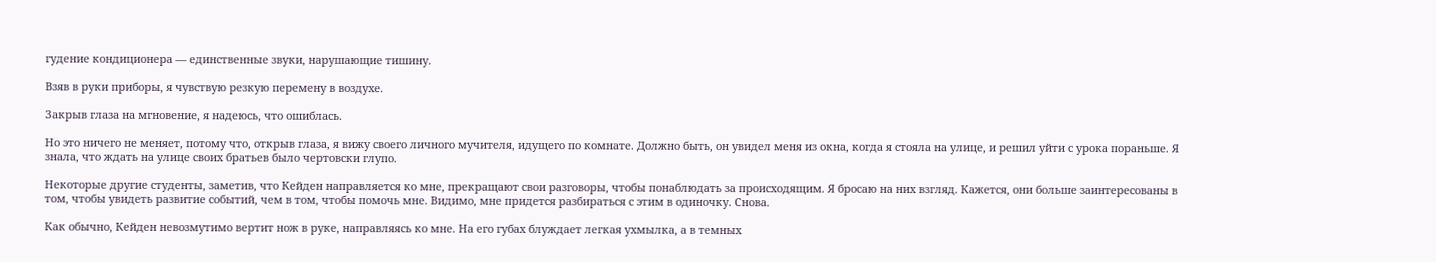гудение кондиционера — единственные звуки, нарушающие тишину.

Взяв в руки приборы, я чувствую резкую перемену в воздухе.

Закрыв глаза на мгновение, я надеюсь, что ошиблась.

Но это ничего не меняет, потому что, открыв глаза, я вижу своего личного мучителя, идущего по комнате. Должно быть, он увидел меня из окна, когда я стояла на улице, и решил уйти с урока пораньше. Я знала, что ждать на улице своих братьев было чертовски глупо.

Некоторые другие студенты, заметив, что Кейден направляется ко мне, прекращают свои разговоры, чтобы понаблюдать за происходящим. Я бросаю на них взгляд. Кажется, они больше заинтересованы в том, чтобы увидеть развитие событий, чем в том, чтобы помочь мне. Видимо, мне придется разбираться с этим в одиночку. Снова.

Как обычно, Кейден невозмутимо вертит нож в руке, направляясь ко мне. На его губах блуждает легкая ухмылка, а в темных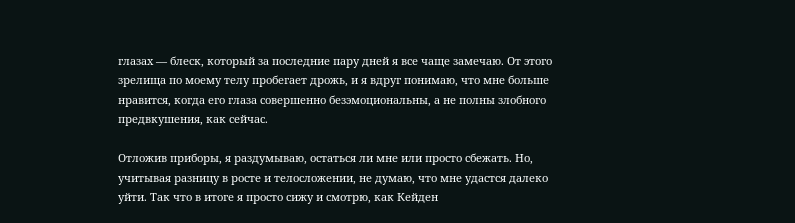глазах — блеск, который за последние пару дней я все чаще замечаю. От этого зрелища по моему телу пробегает дрожь, и я вдруг понимаю, что мне больше нравится, когда его глаза совершенно безэмоциональны, а не полны злобного предвкушения, как сейчас.

Отложив приборы, я раздумываю, остаться ли мне или просто сбежать. Но, учитывая разницу в росте и телосложении, не думаю, что мне удастся далеко уйти. Так что в итоге я просто сижу и смотрю, как Кейден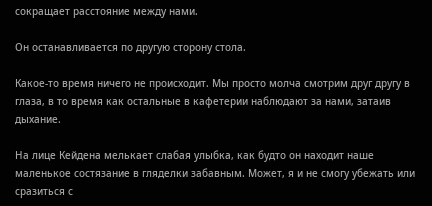сокращает расстояние между нами.

Он останавливается по другую сторону стола.

Какое-то время ничего не происходит. Мы просто молча смотрим друг другу в глаза, в то время как остальные в кафетерии наблюдают за нами, затаив дыхание.

На лице Кейдена мелькает слабая улыбка, как будто он находит наше маленькое состязание в гляделки забавным. Может, я и не смогу убежать или сразиться с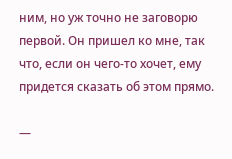ним, но уж точно не заговорю первой. Он пришел ко мне, так что, если он чего-то хочет, ему придется сказать об этом прямо.

—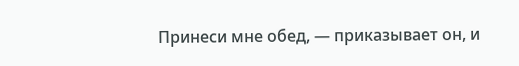Принеси мне обед, — приказывает он, и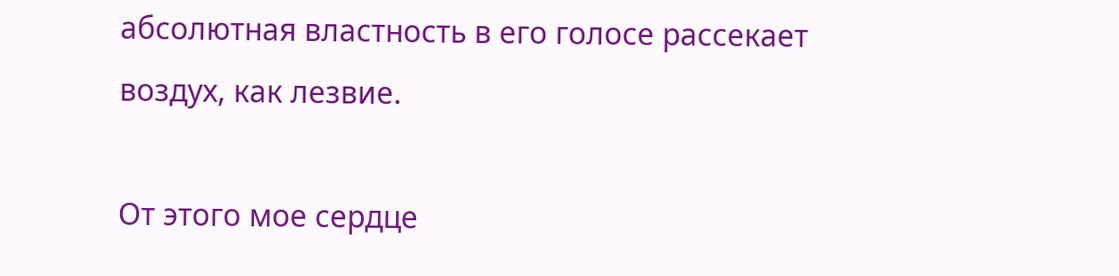абсолютная властность в его голосе рассекает воздух, как лезвие.

От этого мое сердце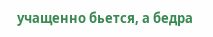учащенно бьется, а бедра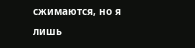сжимаются, но я лишь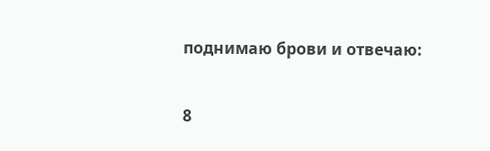поднимаю брови и отвечаю:

8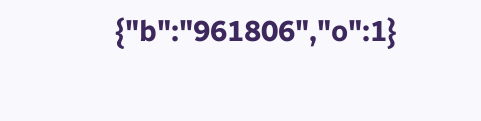{"b":"961806","o":1}